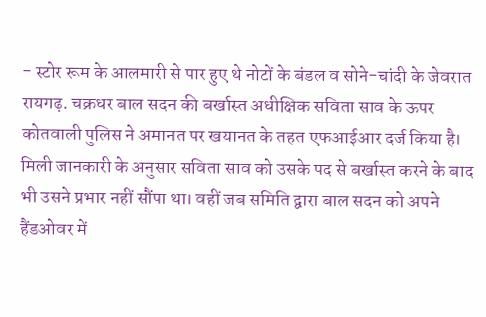- स्टोर रूम के आलमारी से पार हुए थे नोटों के बंडल व सोने-चांदी के जेवरात
रायगढ़. चक्रधर बाल सदन की बर्खास्त अधीक्षिक सविता साव के ऊपर कोतवाली पुलिस ने अमानत पर खयानत के तहत एफआईआर दर्ज किया है। मिली जानकारी के अनुसार सविता साव को उसके पद से बर्खास्त करने के बाद भी उसने प्रभार नहीं सौंपा था। वहीं जब समिति द्वारा बाल सदन को अपने हैंडओवर में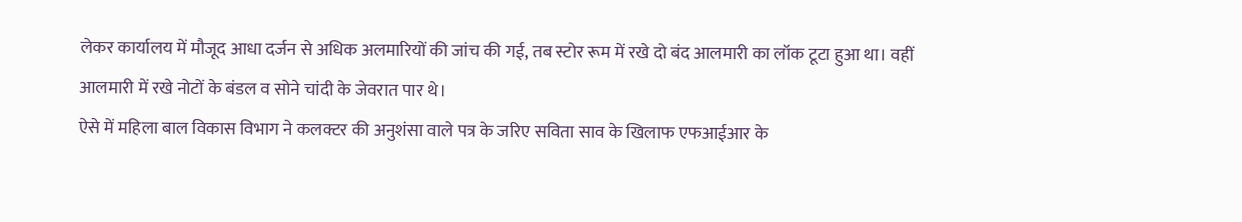लेकर कार्यालय में मौजूद आधा दर्जन से अधिक अलमारियों की जांच की गई, तब स्टोर रूम में रखे दो बंद आलमारी का लॉक टूटा हुआ था। वहीं आलमारी में रखे नोटों के बंडल व सोने चांदी के जेवरात पार थे।
ऐसे में महिला बाल विकास विभाग ने कलक्टर की अनुशंसा वाले पत्र के जरिए सविता साव के खिलाफ एफआईआर के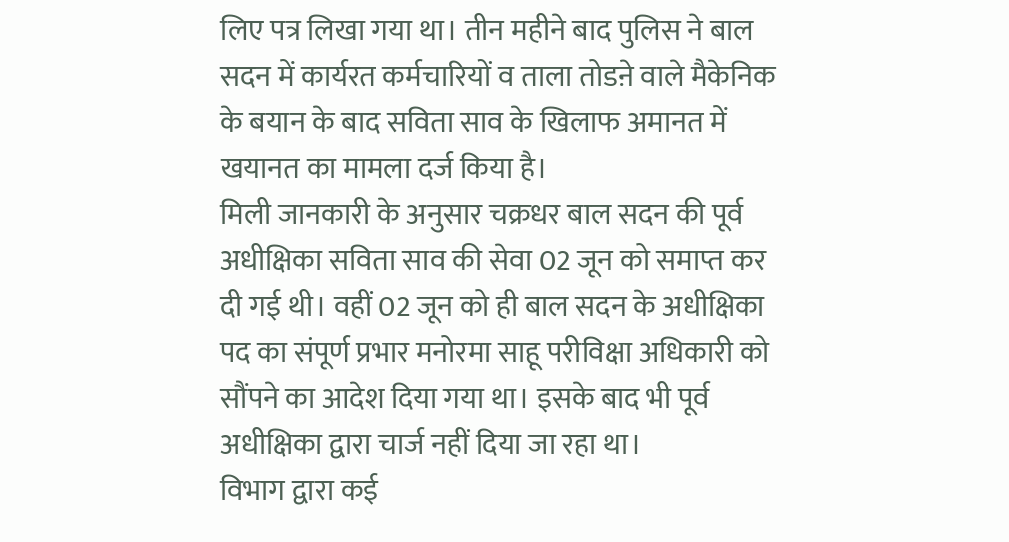लिए पत्र लिखा गया था। तीन महीने बाद पुलिस ने बाल सदन में कार्यरत कर्मचारियों व ताला तोडऩे वाले मैकेनिक के बयान के बाद सविता साव के खिलाफ अमानत में खयानत का मामला दर्ज किया है।
मिली जानकारी के अनुसार चक्रधर बाल सदन की पूर्व अधीक्षिका सविता साव की सेवा 02 जून को समाप्त कर दी गई थी। वहीं 02 जून को ही बाल सदन के अधीक्षिका पद का संपूर्ण प्रभार मनोरमा साहू परीविक्षा अधिकारी को सौंपने का आदेश दिया गया था। इसके बाद भी पूर्व अधीक्षिका द्वारा चार्ज नहीं दिया जा रहा था।
विभाग द्वारा कई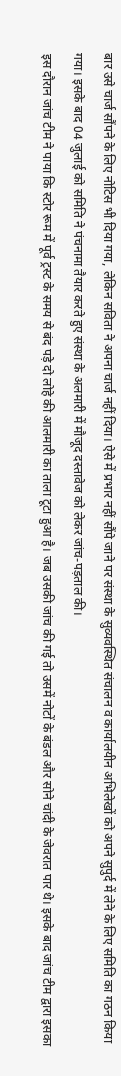बार उसे चार्ज सौंपने के लिए नोटिस भी दिया गया, लेकिन सविता ने अपना चार्ज नहीं दिया। ऐसे में प्रभार नहीं सौंपे जाने पर संस्था के सुव्यवस्थित संचालन व कार्यालयीन अभिलेखों को अपने सुपुर्द में लेने के लिए समिति का गठन किया गया। इसके बाद 04 जुलाई को समिति ने पंचनामा तैयार करते हुए संस्था के अलमारी में मौजूद दस्तावेज को लेकर जांच-पड़ताल की।
इस दौरान जांच टीम ने पाया कि स्टोर रूम में पूर्व ट्रस्ट के समय से बंद पड़े दो लोहे की आलमारी का ताला टूटा हुआ है। जब उसकी जांच की गई तो उसमें नोटों के बंडल और सोने चांदी के जेवरात पार थे। इसके बाद जांच टीम द्वारा इसका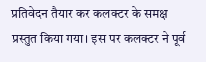प्रतिवेदन तैयार कर कलक्टर के समक्ष प्रस्तुत किया गया। इस पर कलक्टर ने पूर्व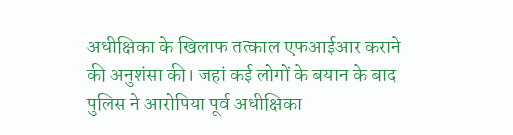अधीक्षिका के खिलाफ तत्काल एफआईआर कराने की अनुशंसा की। जहां कई लोगों के बयान के बाद पुलिस ने आरोपिया पूर्व अधीक्षिका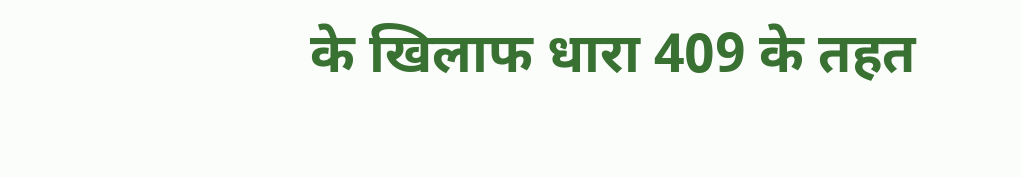के खिलाफ धारा 409 के तहत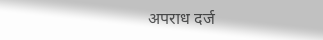अपराध दर्ज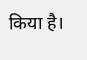किया है।